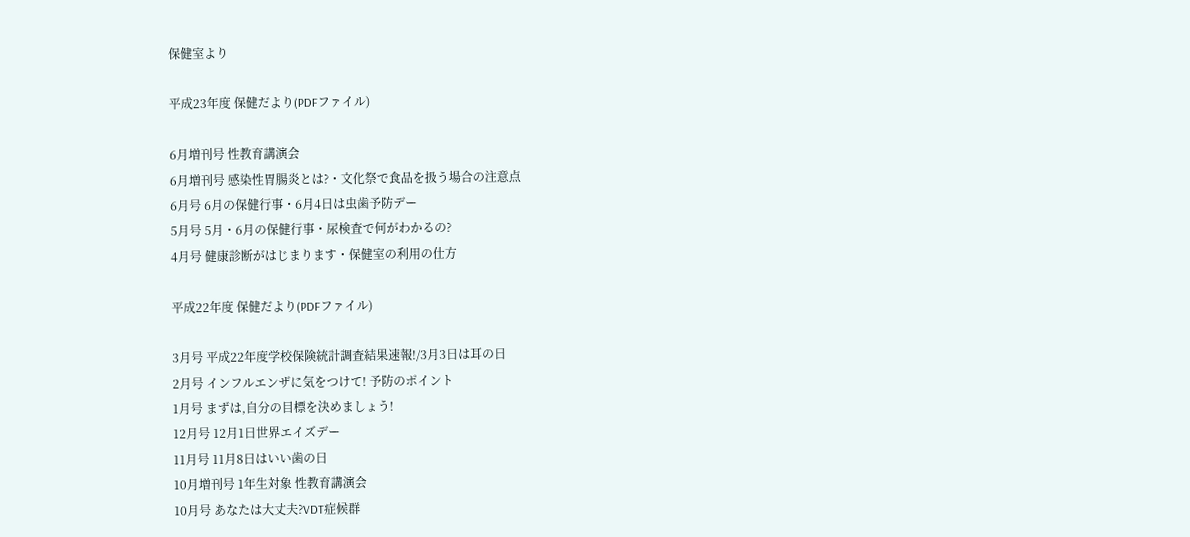保健室より

平成23年度 保健だより(PDFファイル)

6月増刊号 性教育講演会
6月増刊号 感染性胃腸炎とは?・文化祭で食品を扱う場合の注意点
6月号 6月の保健行事・6月4日は虫歯予防デー
5月号 5月・6月の保健行事・尿検査で何がわかるの?
4月号 健康診断がはじまります・保健室の利用の仕方

平成22年度 保健だより(PDFファイル)

3月号 平成22年度学校保険統計調査結果速報!/3月3日は耳の日
2月号 インフルエンザに気をつけて! 予防のポイント
1月号 まずは,自分の目標を決めましょう!
12月号 12月1日世界エイズデー
11月号 11月8日はいい歯の日
10月増刊号 1年生対象 性教育講演会
10月号 あなたは大丈夫?VDT症候群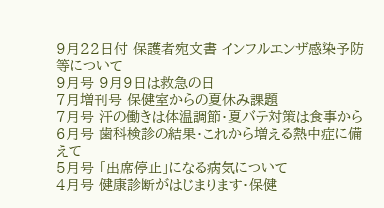9月22日付 保護者宛文書 インフルエンザ感染予防等について
9月号 9月9日は救急の日
7月増刊号 保健室からの夏休み課題
7月号 汗の働きは体温調節・夏バテ対策は食事から
6月号 歯科検診の結果・これから増える熱中症に備えて
5月号 「出席停止」になる病気について
4月号 健康診断がはじまります・保健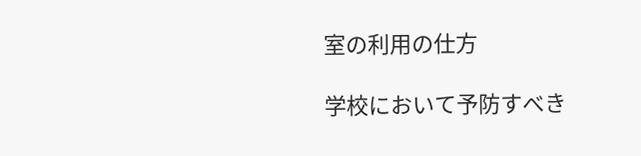室の利用の仕方

学校において予防すべき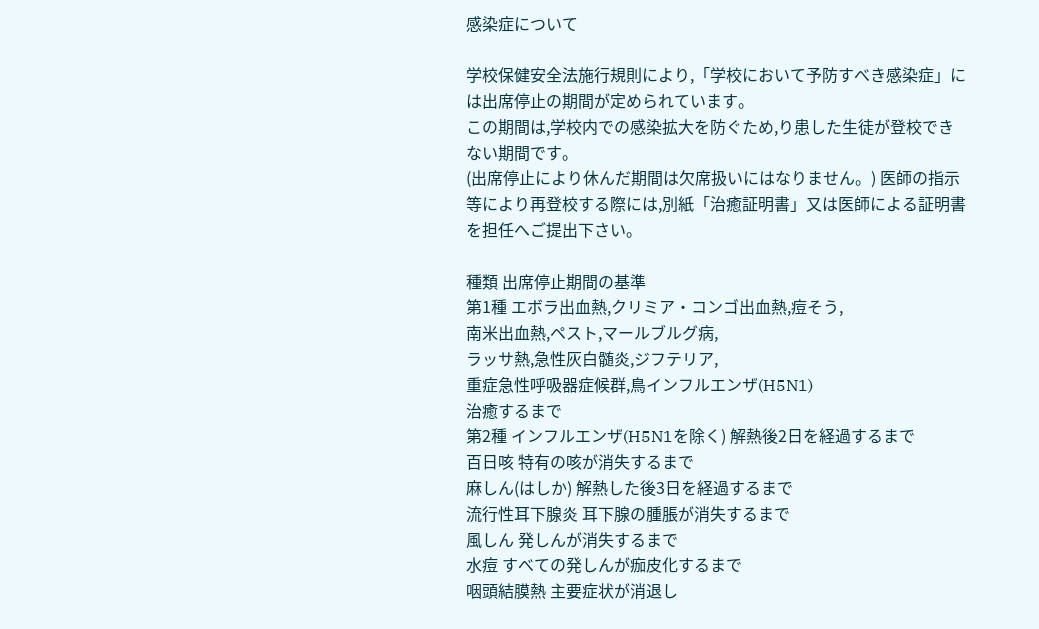感染症について

学校保健安全法施行規則により,「学校において予防すべき感染症」には出席停止の期間が定められています。
この期間は,学校内での感染拡大を防ぐため,り患した生徒が登校できない期間です。
(出席停止により休んだ期間は欠席扱いにはなりません。) 医師の指示等により再登校する際には,別紙「治癒証明書」又は医師による証明書を担任へご提出下さい。

種類 出席停止期間の基準
第1種 エボラ出血熱,クリミア・コンゴ出血熱,痘そう,
南米出血熱,ペスト,マールブルグ病,
ラッサ熱,急性灰白髄炎,ジフテリア,
重症急性呼吸器症候群,鳥インフルエンザ(H5N1)
治癒するまで
第2種 インフルエンザ(H5N1を除く) 解熱後2日を経過するまで
百日咳 特有の咳が消失するまで
麻しん(はしか) 解熱した後3日を経過するまで
流行性耳下腺炎 耳下腺の腫脹が消失するまで
風しん 発しんが消失するまで
水痘 すべての発しんが痂皮化するまで
咽頭結膜熱 主要症状が消退し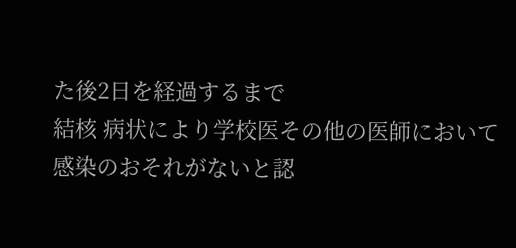た後2日を経過するまで
結核 病状により学校医その他の医師において感染のおそれがないと認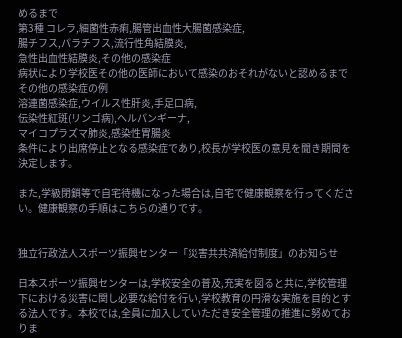めるまで
第3種 コレラ,細菌性赤痢,腸管出血性大腸菌感染症,
腸チフス,パラチフス,流行性角結膜炎,
急性出血性結膜炎,その他の感染症
病状により学校医その他の医師において感染のおそれがないと認めるまで
その他の感染症の例
溶連菌感染症,ウイルス性肝炎,手足口病,
伝染性紅斑(リンゴ病),ヘルパンギーナ,
マイコプラズマ肺炎,感染性胃腸炎
条件により出席停止となる感染症であり,校長が学校医の意見を聞き期間を決定します。

また,学級閉鎖等で自宅待機になった場合は,自宅で健康観察を行ってください。健康観察の手順はこちらの通りです。


独立行政法人スポーツ振興センター「災害共共済給付制度」のお知らせ

日本スポーツ振興センターは,学校安全の普及,充実を図ると共に,学校管理下における災害に関し必要な給付を行い,学校教育の円滑な実施を目的とする法人です。本校では,全員に加入していただき安全管理の推進に努めておりま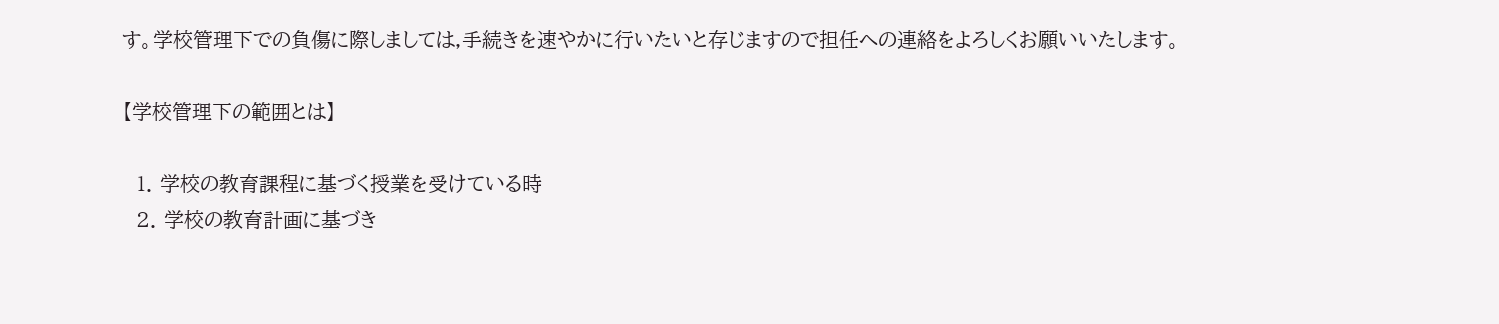す。学校管理下での負傷に際しましては,手続きを速やかに行いたいと存じますので担任への連絡をよろしくお願いいたします。

【学校管理下の範囲とは】

  1. 学校の教育課程に基づく授業を受けている時
  2. 学校の教育計画に基づき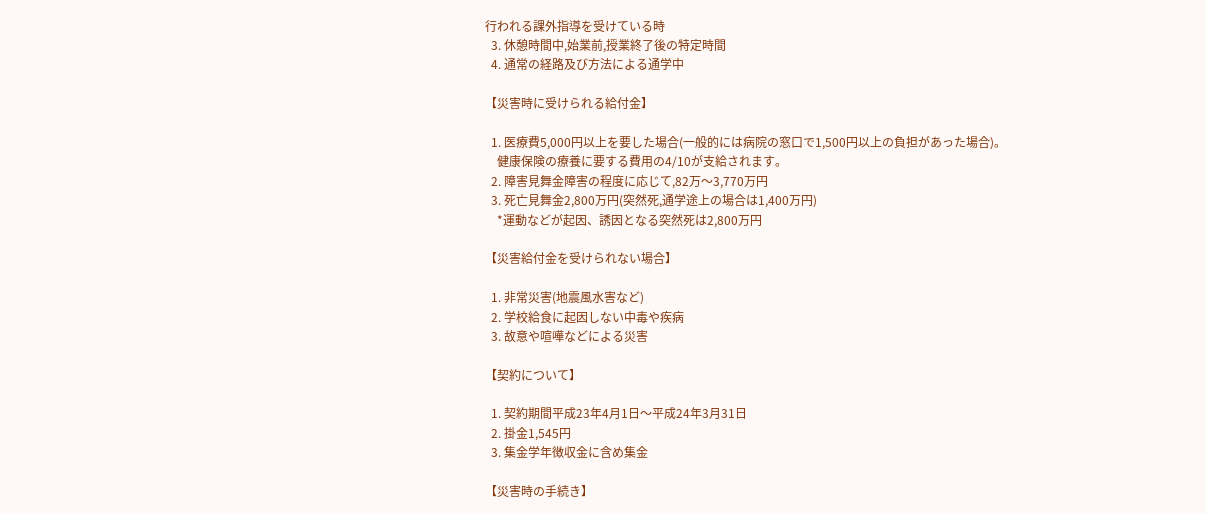行われる課外指導を受けている時
  3. 休憩時間中,始業前,授業終了後の特定時間
  4. 通常の経路及び方法による通学中

【災害時に受けられる給付金】

  1. 医療費5,000円以上を要した場合(一般的には病院の窓口で1,500円以上の負担があった場合)。
    健康保険の療養に要する費用の4/10が支給されます。
  2. 障害見舞金障害の程度に応じて,82万〜3,770万円
  3. 死亡見舞金2,800万円(突然死,通学途上の場合は1,400万円)
    *運動などが起因、誘因となる突然死は2,800万円

【災害給付金を受けられない場合】

  1. 非常災害(地震風水害など)
  2. 学校給食に起因しない中毒や疾病
  3. 故意や喧嘩などによる災害

【契約について】

  1. 契約期間平成23年4月1日〜平成24年3月31日
  2. 掛金1,545円
  3. 集金学年徴収金に含め集金

【災害時の手続き】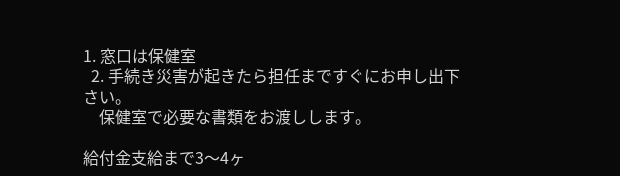1. 窓口は保健室
  2. 手続き災害が起きたら担任まですぐにお申し出下さい。
    保健室で必要な書類をお渡しします。

給付金支給まで3〜4ヶ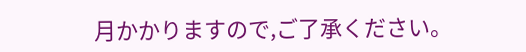月かかりますので,ご了承ください。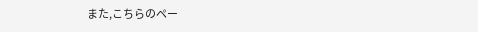また,こちらのペー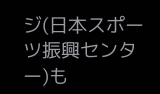ジ(日本スポーツ振興センター)も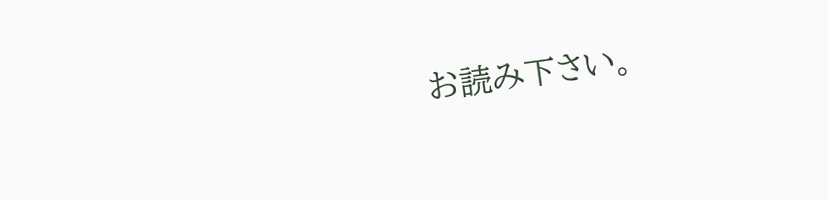お読み下さい。